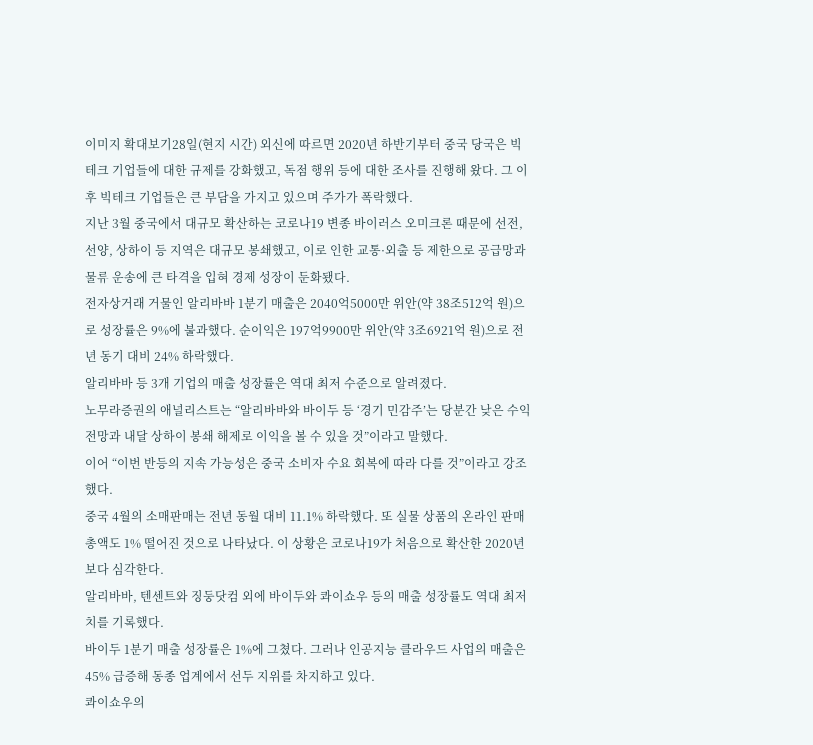이미지 확대보기28일(현지 시간) 외신에 따르면 2020년 하반기부터 중국 당국은 빅테크 기업들에 대한 규제를 강화했고, 독점 행위 등에 대한 조사를 진행해 왔다. 그 이후 빅테크 기업들은 큰 부담을 가지고 있으며 주가가 폭락했다.
지난 3월 중국에서 대규모 확산하는 코로나19 변종 바이러스 오미크론 때문에 선전, 선양, 상하이 등 지역은 대규모 봉쇄했고, 이로 인한 교통·외출 등 제한으로 공급망과 물류 운송에 큰 타격을 입혀 경제 성장이 둔화됐다.
전자상거래 거물인 알리바바 1분기 매출은 2040억5000만 위안(약 38조512억 원)으로 성장률은 9%에 불과했다. 순이익은 197억9900만 위안(약 3조6921억 원)으로 전년 동기 대비 24% 하락했다.
알리바바 등 3개 기업의 매출 성장률은 역대 최저 수준으로 알려졌다.
노무라증권의 애널리스트는 “알리바바와 바이두 등 ‘경기 민감주’는 당분간 낮은 수익 전망과 내달 상하이 봉쇄 해제로 이익을 볼 수 있을 것”이라고 말했다.
이어 “이번 반등의 지속 가능성은 중국 소비자 수요 회복에 따라 다를 것”이라고 강조했다.
중국 4월의 소매판매는 전년 동월 대비 11.1% 하락했다. 또 실물 상품의 온라인 판매 총액도 1% 떨어진 것으로 나타났다. 이 상황은 코로나19가 처음으로 확산한 2020년보다 심각한다.
알리바바, 텐센트와 징둥닷컴 외에 바이두와 콰이쇼우 등의 매출 성장률도 역대 최저치를 기록했다.
바이두 1분기 매출 성장률은 1%에 그쳤다. 그러나 인공지능 클라우드 사업의 매출은 45% 급증해 동종 업계에서 선두 지위를 차지하고 있다.
콰이쇼우의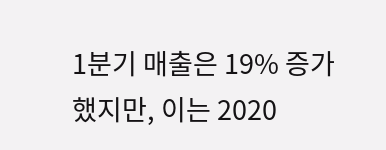1분기 매출은 19% 증가했지만, 이는 2020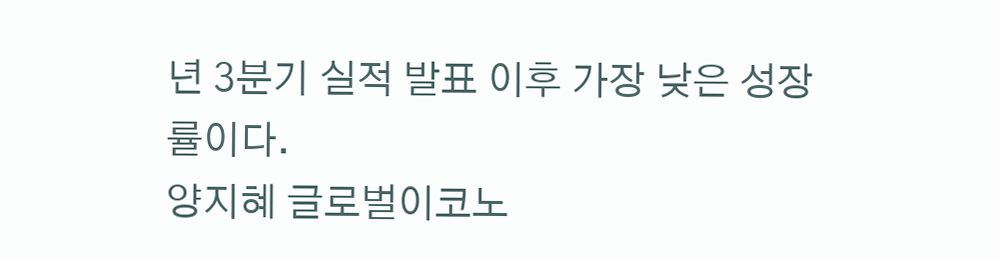년 3분기 실적 발표 이후 가장 낮은 성장률이다.
양지혜 글로벌이코노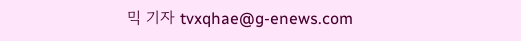믹 기자 tvxqhae@g-enews.com